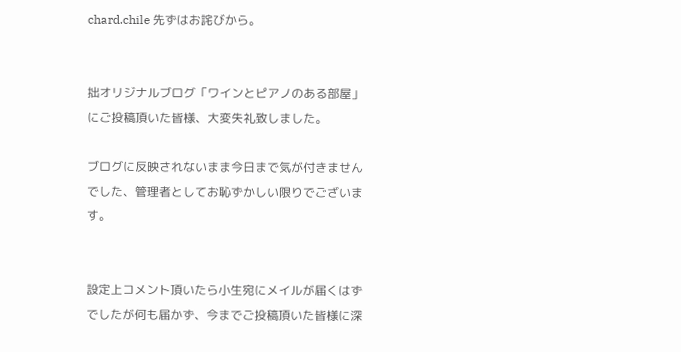chard.chile 先ずはお詫びから。


拙オリジナルブログ「ワインとピアノのある部屋」にご投稿頂いた皆様、大変失礼致しました。

ブログに反映されないまま今日まで気が付きませんでした、管理者としてお恥ずかしい限りでございます。


設定上コメント頂いたら小生宛にメイルが届くはずでしたが何も届かず、今までご投稿頂いた皆様に深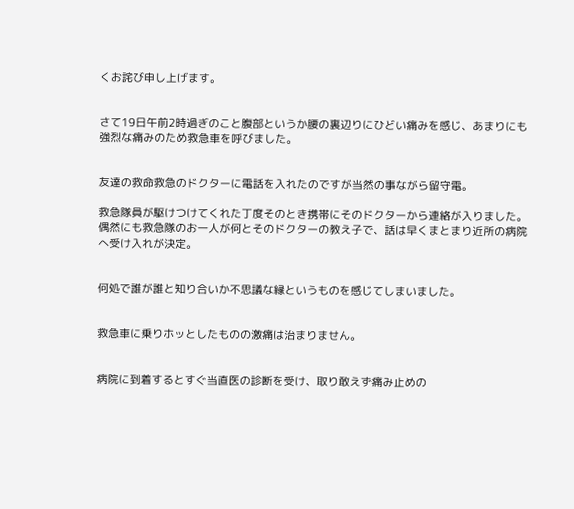くお詫び申し上げます。


さて19日午前2時過ぎのこと腹部というか腰の裏辺りにひどい痛みを感じ、あまりにも強烈な痛みのため救急車を呼びました。


友達の救命救急のドクターに電話を入れたのですが当然の事ながら留守電。

救急隊員が駆けつけてくれた丁度そのとき携帯にそのドクターから連絡が入りました。偶然にも救急隊のお一人が何とそのドクターの教え子で、話は早くまとまり近所の病院へ受け入れが決定。


何処で誰が誰と知り合いか不思議な縁というものを感じてしまいました。


救急車に乗りホッとしたものの激痛は治まりません。


病院に到着するとすぐ当直医の診断を受け、取り敢えず痛み止めの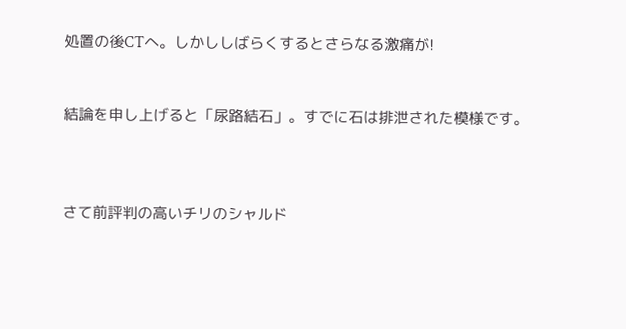処置の後CTへ。しかししばらくするとさらなる激痛が!


結論を申し上げると「尿路結石」。すでに石は排泄された模様です。



さて前評判の高いチリのシャルド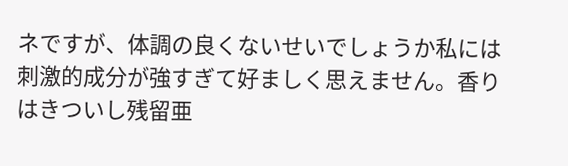ネですが、体調の良くないせいでしょうか私には刺激的成分が強すぎて好ましく思えません。香りはきついし残留亜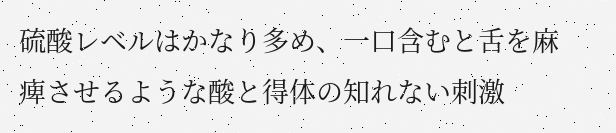硫酸レベルはかなり多め、一口含むと舌を麻痺させるような酸と得体の知れない刺激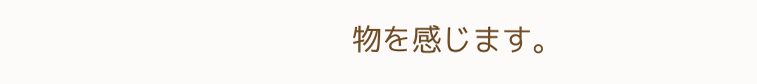物を感じます。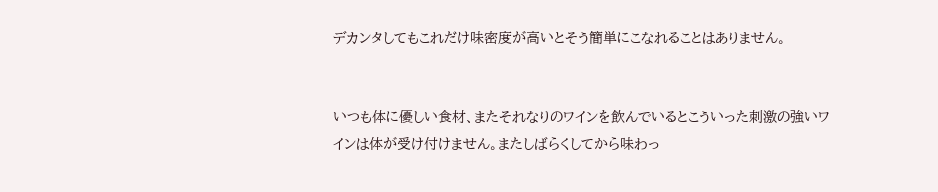デカンタしてもこれだけ味密度が高いとそう簡単にこなれることはありません。


いつも体に優しい食材、またそれなりのワインを飲んでいるとこういった刺激の強いワインは体が受け付けません。またしばらくしてから味わっ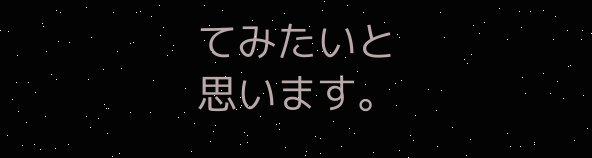てみたいと思います。